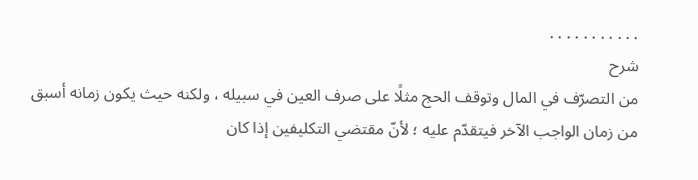. . . . . . . . . . .
شرح
من التصرّف في المال وتوقف الحج مثلًا على صرف العين في سبيله ، ولكنه حيث يكون زمانه أسبق من زمان الواجب الآخر فيتقدّم عليه ؛ لأنّ مقتضي التكليفين إذا كان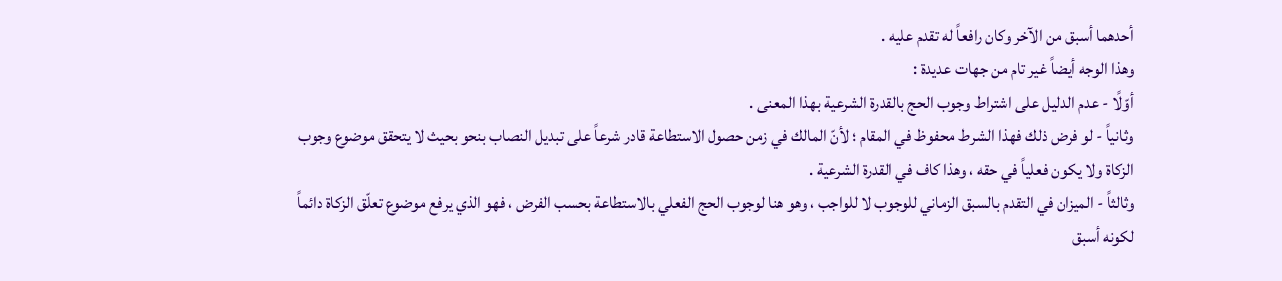أحدهما أسبق من الآخر وكان رافعاً له تقدم عليه .
وهذا الوجه أيضاً غير تام من جهات عديدة :
أوّلًا - عدم الدليل على اشتراط وجوب الحج بالقدرة الشرعية بهذا المعنى .
وثانياً - لو فرض ذلك فهذا الشرط محفوظ في المقام ؛ لأنّ المالك في زمن حصول الاستطاعة قادر شرعاً على تبديل النصاب بنحو بحيث لا يتحقق موضوع وجوب الزكاة ولا يكون فعلياً في حقه ، وهذا كاف في القدرة الشرعية .
وثالثاً - الميزان في التقدم بالسبق الزماني للوجوب لا للواجب ، وهو هنا لوجوب الحج الفعلي بالاستطاعة بحسب الفرض ، فهو الذي يرفع موضوع تعلّق الزكاة دائماً لكونه أسبق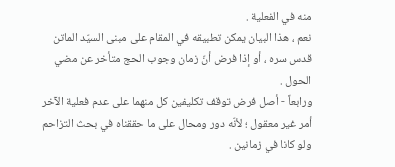منه في الفعلية .
نعم ، هذا البيان يمكن تطبيقه في المقام على مبنى السيّد الماتن قدس سره ، أو إذا فرض أنّ زمان وجوب الحج متأخر عن مضي الحول .
ورابعاً - أصل فرض توقف تكليفين كل منهما على عدم فعلية الآخر أمر غير معقول ؛ لأنّه دور ومحال على ما حققناه في بحث التزاحم ولو كانا في زمانين .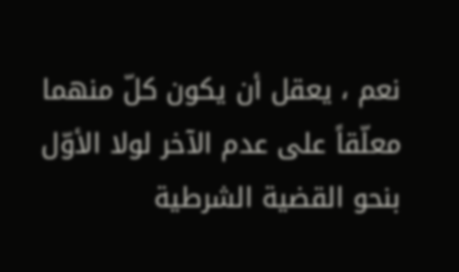نعم ، يعقل أن يكون كلّ منهما معلّقاً على عدم الآخر لولا الأوّل بنحو القضية الشرطية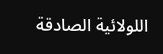اللولائية الصادقة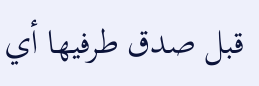قبل صدق طرفيها أي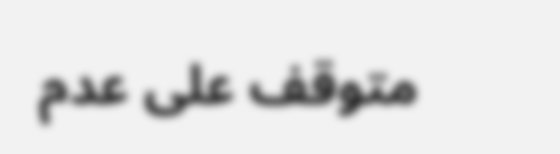متوقف على عدم